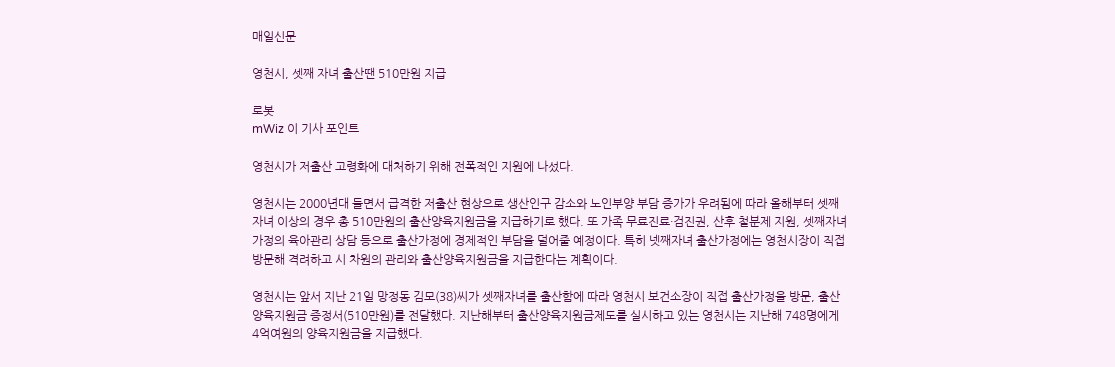매일신문

영천시, 셋째 자녀 출산땐 510만원 지급

로봇
mWiz 이 기사 포인트

영천시가 저출산 고령화에 대처하기 위해 전폭적인 지원에 나섰다.

영천시는 2000년대 들면서 급격한 저출산 현상으로 생산인구 감소와 노인부양 부담 증가가 우려됨에 따라 올해부터 셋째자녀 이상의 경우 총 510만원의 출산양육지원금을 지급하기로 했다. 또 가족 무료진료·검진권, 산후 철분제 지원, 셋째자녀 가정의 육아관리 상담 등으로 출산가정에 경제적인 부담을 덜어줄 예정이다. 특히 넷째자녀 출산가정에는 영천시장이 직접 방문해 격려하고 시 차원의 관리와 출산양육지원금을 지급한다는 계획이다.

영천시는 앞서 지난 21일 망정동 김모(38)씨가 셋째자녀를 출산함에 따라 영천시 보건소장이 직접 출산가정을 방문, 출산양육지원금 증정서(510만원)를 전달했다. 지난해부터 출산양육지원금제도를 실시하고 있는 영천시는 지난해 748명에게 4억여원의 양육지원금을 지급했다.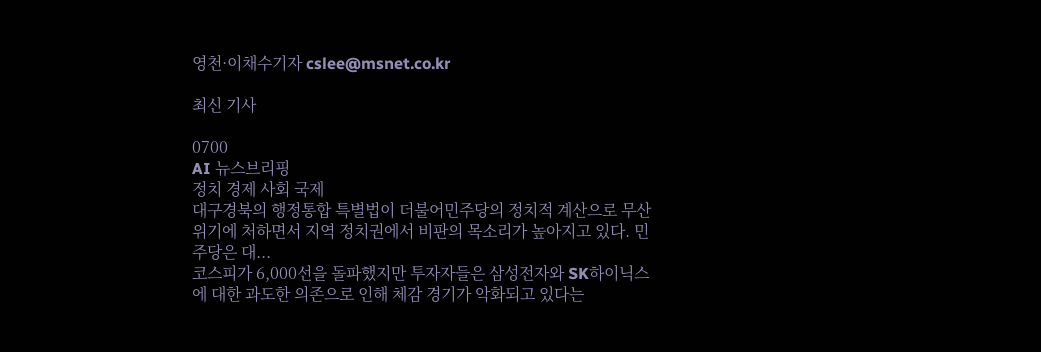영천·이채수기자 cslee@msnet.co.kr

최신 기사

0700
AI 뉴스브리핑
정치 경제 사회 국제
대구경북의 행정통합 특별법이 더불어민주당의 정치적 계산으로 무산 위기에 처하면서 지역 정치권에서 비판의 목소리가 높아지고 있다. 민주당은 대...
코스피가 6,000선을 돌파했지만 투자자들은 삼성전자와 SK하이닉스에 대한 과도한 의존으로 인해 체감 경기가 악화되고 있다는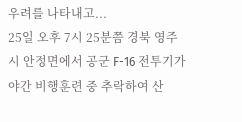우려를 나타내고...
25일 오후 7시 25분쯤 경북 영주시 안정면에서 공군 F-16 전투기가 야간 비행훈련 중 추락하여 산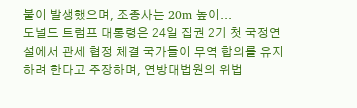불이 발생했으며, 조종사는 20m 높이...
도널드 트럼프 대통령은 24일 집권 2기 첫 국정연설에서 관세 협정 체결 국가들이 무역 합의를 유지하려 한다고 주장하며, 연방대법원의 위법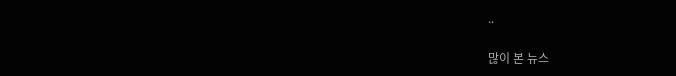..

많이 본 뉴스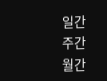일간
주간
월간